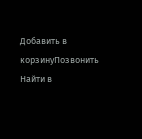Добавить в корзинуПозвонить
Найти в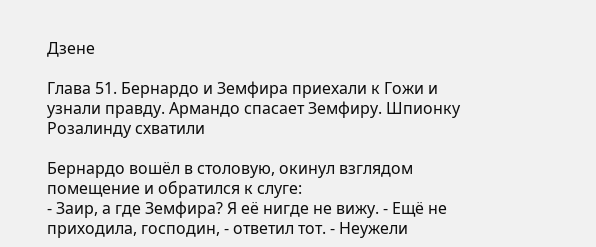Дзене

Глава 51. Бернардо и Земфира приехали к Гожи и узнали правду. Армандо спасает Земфиру. Шпионку Розалинду схватили

Бернардо вошёл в столовую, окинул взглядом помещение и обратился к слуге:
- Заир, а где Земфира? Я её нигде не вижу. - Ещё не приходила, господин, - ответил тот. - Неужели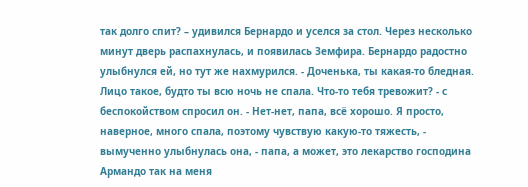так долго спит? – удивился Бернардо и уселся за стол. Через несколько минут дверь распахнулась, и появилась Земфира. Бернардо радостно улыбнулся ей, но тут же нахмурился. - Доченька, ты какая-то бледная. Лицо такое, будто ты всю ночь не спала. Что-то тебя тревожит? - с беспокойством спросил он. - Нет-нет, папа, всё хорошо. Я просто, наверное, много спала, поэтому чувствую какую-то тяжесть, - вымученно улыбнулась она, - папа, а может, это лекарство господина Армандо так на меня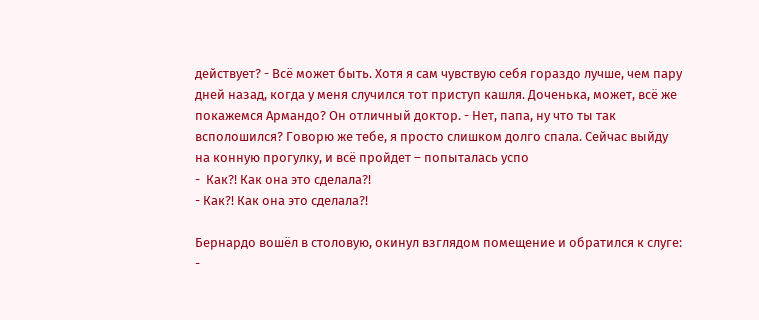действует? - Всё может быть. Хотя я сам чувствую себя гораздо лучше, чем пару дней назад, когда у меня случился тот приступ кашля. Доченька, может, всё же покажемся Армандо? Он отличный доктор. - Нет, папа, ну что ты так всполошился? Говорю же тебе, я просто слишком долго спала. Сейчас выйду на конную прогулку, и всё пройдет – попыталась успо
-  Как?! Как она это сделала?!
- Как?! Как она это сделала?!

Бернардо вошёл в столовую, окинул взглядом помещение и обратился к слуге:
-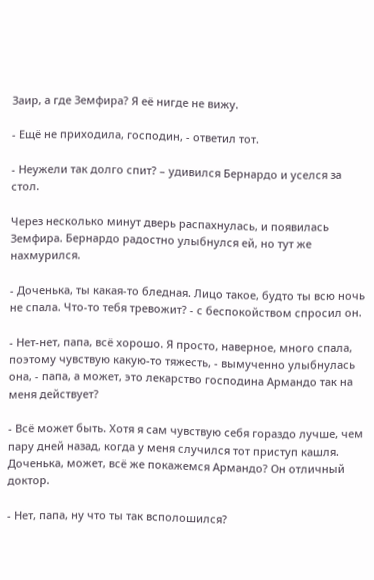Заир, а где Земфира? Я её нигде не вижу.

- Ещё не приходила, господин, - ответил тот.

- Неужели так долго спит? – удивился Бернардо и уселся за стол.

Через несколько минут дверь распахнулась, и появилась Земфира. Бернардо радостно улыбнулся ей, но тут же нахмурился.

- Доченька, ты какая-то бледная. Лицо такое, будто ты всю ночь не спала. Что-то тебя тревожит? - с беспокойством спросил он.

- Нет-нет, папа, всё хорошо. Я просто, наверное, много спала, поэтому чувствую какую-то тяжесть, - вымученно улыбнулась она, - папа, а может, это лекарство господина Армандо так на меня действует?

- Всё может быть. Хотя я сам чувствую себя гораздо лучше, чем пару дней назад, когда у меня случился тот приступ кашля. Доченька, может, всё же покажемся Армандо? Он отличный доктор.

- Нет, папа, ну что ты так всполошился?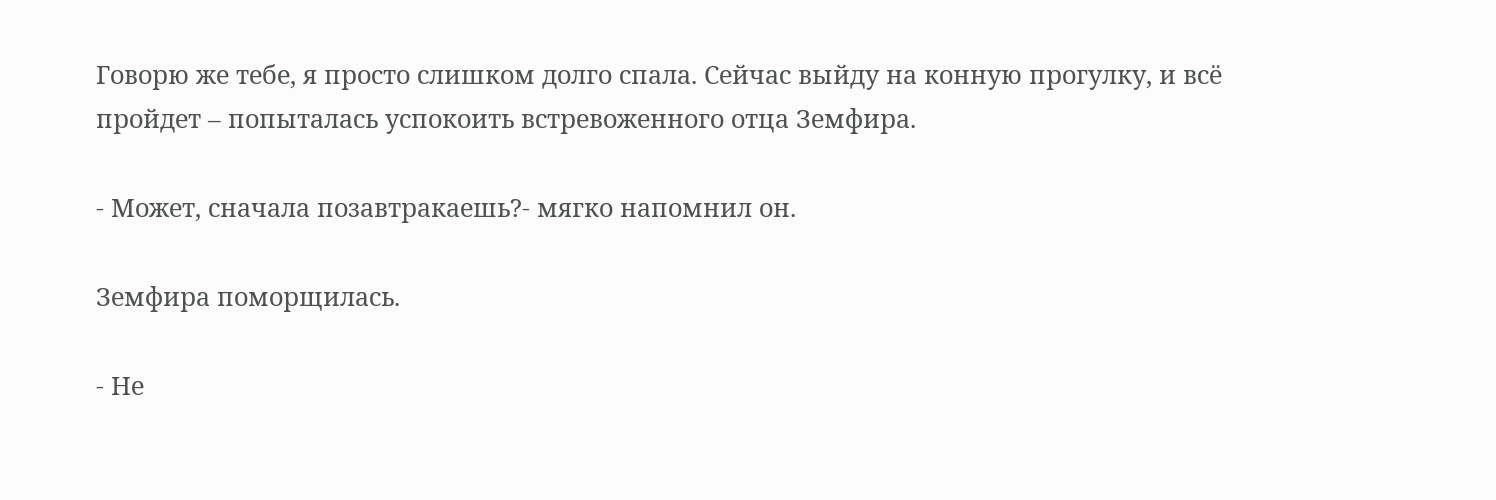Говорю же тебе, я просто слишком долго спала. Сейчас выйду на конную прогулку, и всё пройдет – попыталась успокоить встревоженного отца Земфира.

- Может, сначала позавтракаешь?- мягко напомнил он.

Земфира поморщилась.

- Не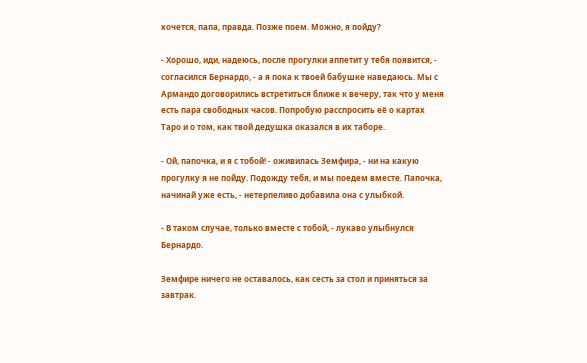хочется, папа, правда. Позже поем. Можно, я пойду?

- Хорошо, иди, надеюсь, после прогулки аппетит у тебя появится, - согласился Бернардо, - а я пока к твоей бабушке наведаюсь. Мы с Армандо договорились встретиться ближе к вечеру, так что у меня есть пара свободных часов. Попробую расспросить её о картах Таро и о том, как твой дедушка оказался в их таборе.

- Ой, папочка, и я с тобой! - оживилась Земфира, - ни на какую прогулку я не пойду. Подожду тебя, и мы поедем вместе. Папочка, начинай уже есть, - нетерпеливо добавила она с улыбкой.

- В таком случае, только вместе с тобой, - лукаво улыбнулся Бернардо.

Земфире ничего не оставалось, как сесть за стол и приняться за завтрак.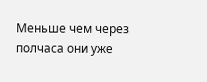Меньше чем через полчаса они уже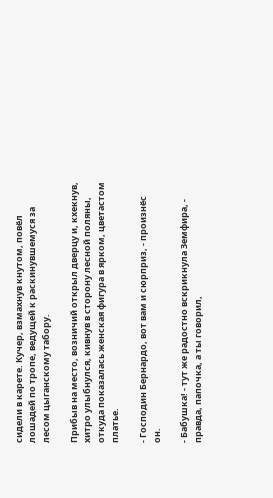сидели в карете. Кучер, взмахнув кнутом, повёл лошадей по тропе, ведущей к раскинувшемуся за лесом цыганскому табору.

Прибыв на место, возничий открыл дверцу и, кхекнув, хитро улыбнулся, кивнув в сторону лесной поляны, откуда показалась женская фигура в ярком, цветастом платье.

- Господин Бернардо, вот вам и сюрприз, - произнёс он.

- Бабушка! - тут же радостно вскрикнула Земфира, - правда, папочка, а ты говорил,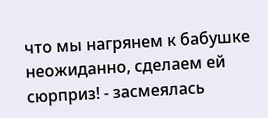что мы нагрянем к бабушке неожиданно, сделаем ей сюрприз! - засмеялась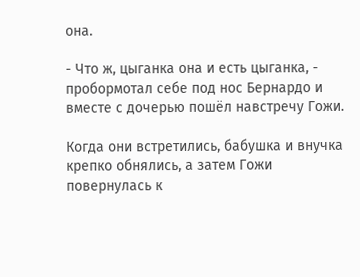она.

- Что ж, цыганка она и есть цыганка, - пробормотал себе под нос Бернардо и вместе с дочерью пошёл навстречу Гожи.

Когда они встретились, бабушка и внучка крепко обнялись, а затем Гожи повернулась к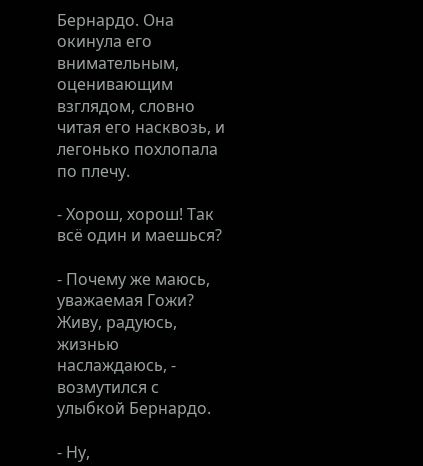Бернардо. Она окинула его внимательным, оценивающим взглядом, словно читая его насквозь, и легонько похлопала по плечу.

- Хорош, хорош! Так всё один и маешься?

- Почему же маюсь, уважаемая Гожи? Живу, радуюсь, жизнью наслаждаюсь, - возмутился с улыбкой Бернардо.

- Ну,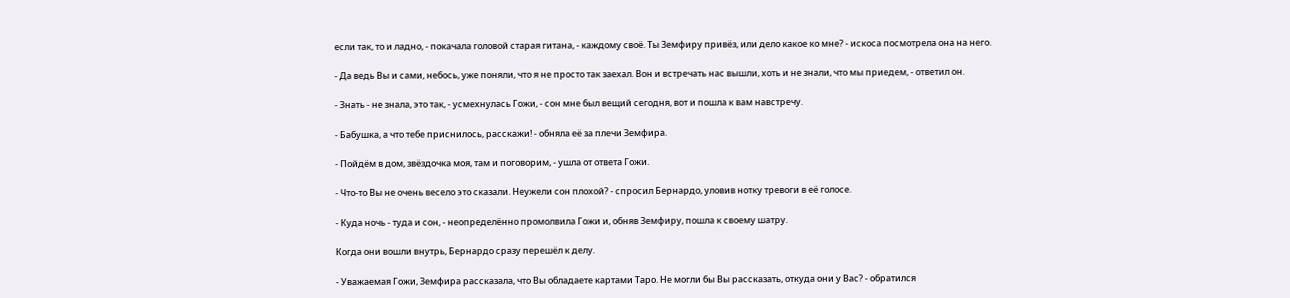если так, то и ладно, - покачала головой старая гитана, - каждому своё. Ты Земфиру привёз, или дело какое ко мне? - искоса посмотрела она на него.

- Да ведь Вы и сами, небось, уже поняли, что я не просто так заехал. Вон и встречать нас вышли, хоть и не знали, что мы приедем, - ответил он.

- Знать - не знала, это так, - усмехнулась Гожи, - сон мне был вещий сегодня, вот и пошла к вам навстречу.

- Бабушка, а что тебе приснилось, расскажи! - обняла её за плечи Земфира.

- Пойдём в дом, звёздочка моя, там и поговорим, - ушла от ответа Гожи.

- Что-то Вы не очень весело это сказали. Неужели сон плохой? - спросил Бернардо, уловив нотку тревоги в её голосе.

- Куда ночь - туда и сон, - неопределённо промолвила Гожи и, обняв Земфиру, пошла к своему шатру.

Когда они вошли внутрь, Бернардо сразу перешёл к делу.

- Уважаемая Гожи, Земфира рассказала, что Вы обладаете картами Таро. Не могли бы Вы рассказать, откуда они у Вас? - обратился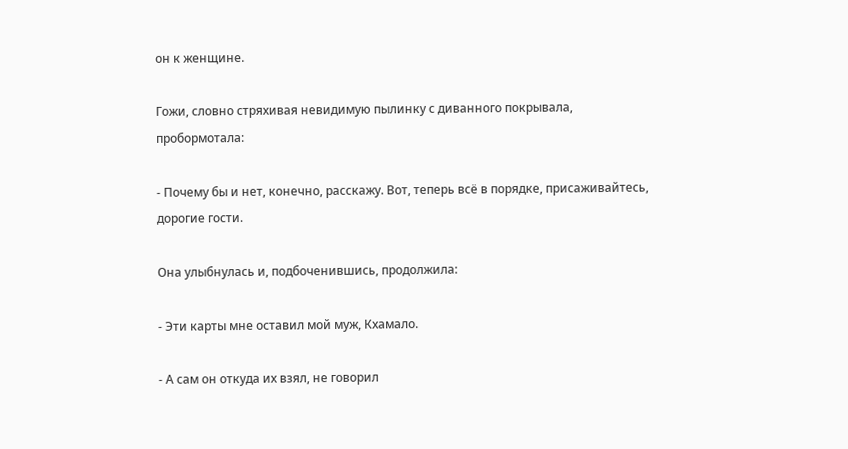он к женщине.

Гожи, словно стряхивая невидимую пылинку с диванного покрывала, пробормотала:

- Почему бы и нет, конечно, расскажу. Вот, теперь всё в порядке, присаживайтесь, дорогие гости.

Она улыбнулась и, подбоченившись, продолжила:

- Эти карты мне оставил мой муж, Кхамало.

- А сам он откуда их взял, не говорил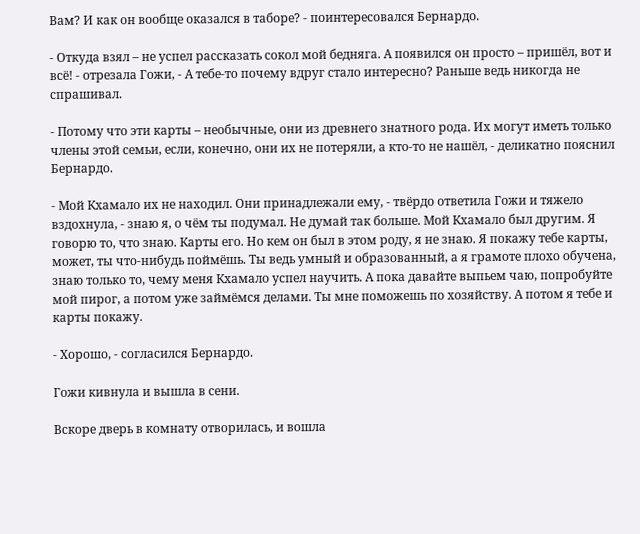Вам? И как он вообще оказался в таборе? - поинтересовался Бернардо.

- Откуда взял – не успел рассказать сокол мой бедняга. А появился он просто – пришёл, вот и всё! - отрезала Гожи, - А тебе-то почему вдруг стало интересно? Раньше ведь никогда не спрашивал.

- Потому что эти карты – необычные, они из древнего знатного рода. Их могут иметь только члены этой семьи, если, конечно, они их не потеряли, а кто-то не нашёл, - деликатно пояснил Бернардо.

- Мой Кхамало их не находил. Они принадлежали ему, - твёрдо ответила Гожи и тяжело вздохнула, - знаю я, о чём ты подумал. Не думай так больше. Мой Кхамало был другим. Я говорю то, что знаю. Карты его. Но кем он был в этом роду, я не знаю. Я покажу тебе карты, может, ты что-нибудь поймёшь. Ты ведь умный и образованный, а я грамоте плохо обучена, знаю только то, чему меня Кхамало успел научить. А пока давайте выпьем чаю, попробуйте мой пирог, а потом уже займёмся делами. Ты мне поможешь по хозяйству. А потом я тебе и карты покажу.

- Хорошо, - согласился Бернардо.

Гожи кивнула и вышла в сени.

Вскоре дверь в комнату отворилась, и вошла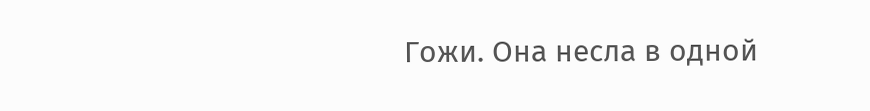Гожи. Она несла в одной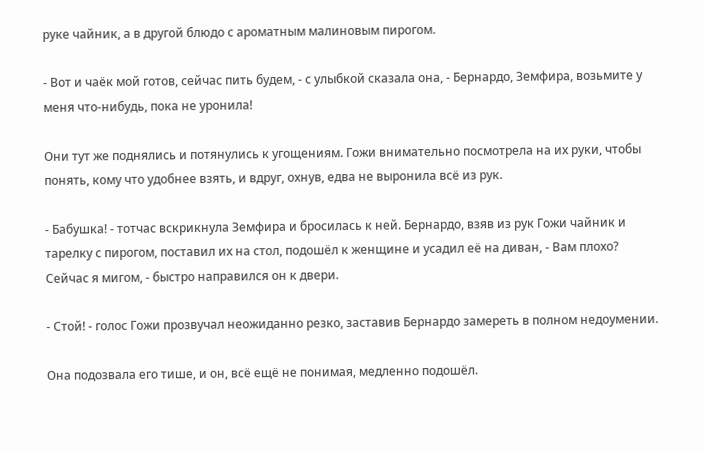руке чайник, а в другой блюдо с ароматным малиновым пирогом.

- Вот и чаёк мой готов, сейчас пить будем, - с улыбкой сказала она, - Бернардо, Земфира, возьмите у меня что-нибудь, пока не уронила!

Они тут же поднялись и потянулись к угощениям. Гожи внимательно посмотрела на их руки, чтобы понять, кому что удобнее взять, и вдруг, охнув, едва не выронила всё из рук.

- Бабушка! - тотчас вскрикнула Земфира и бросилась к ней. Бернардо, взяв из рук Гожи чайник и тарелку с пирогом, поставил их на стол, подошёл к женщине и усадил её на диван, - Вам плохо? Сейчас я мигом, - быстро направился он к двери.

- Стой! - голос Гожи прозвучал неожиданно резко, заставив Бернардо замереть в полном недоумении.

Она подозвала его тише, и он, всё ещё не понимая, медленно подошёл.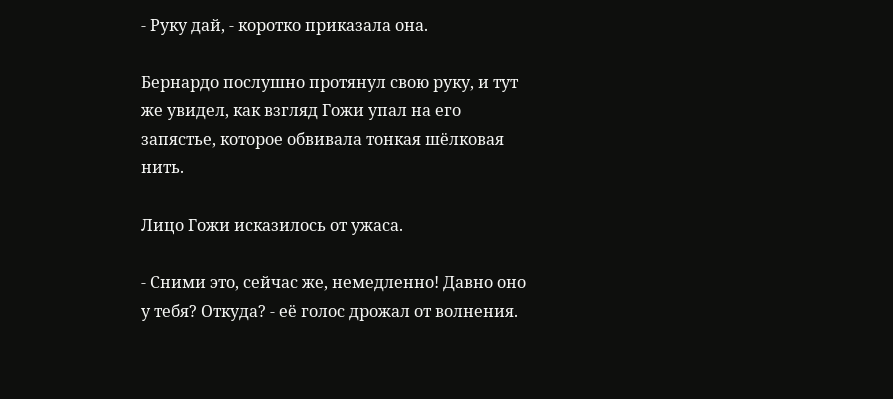- Руку дай, - коротко приказала она.

Бернардо послушно протянул свою руку, и тут же увидел, как взгляд Гожи упал на его запястье, которое обвивала тонкая шёлковая нить.

Лицо Гожи исказилось от ужаса.

- Сними это, сейчас же, немедленно! Давно оно у тебя? Откуда? - её голос дрожал от волнения.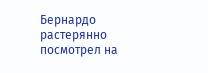Бернардо растерянно посмотрел на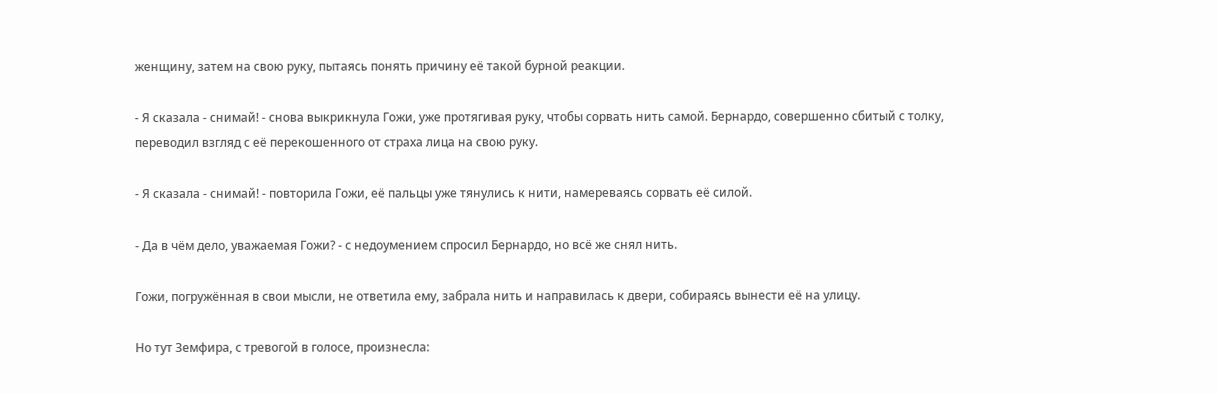женщину, затем на свою руку, пытаясь понять причину её такой бурной реакции.

- Я сказала - снимай! - снова выкрикнула Гожи, уже протягивая руку, чтобы сорвать нить самой. Бернардо, совершенно сбитый с толку, переводил взгляд с её перекошенного от страха лица на свою руку.

- Я сказала - снимай! - повторила Гожи, её пальцы уже тянулись к нити, намереваясь сорвать её силой.

- Да в чём дело, уважаемая Гожи? - с недоумением спросил Бернардо, но всё же снял нить.

Гожи, погружённая в свои мысли, не ответила ему, забрала нить и направилась к двери, собираясь вынести её на улицу.

Но тут Земфира, с тревогой в голосе, произнесла: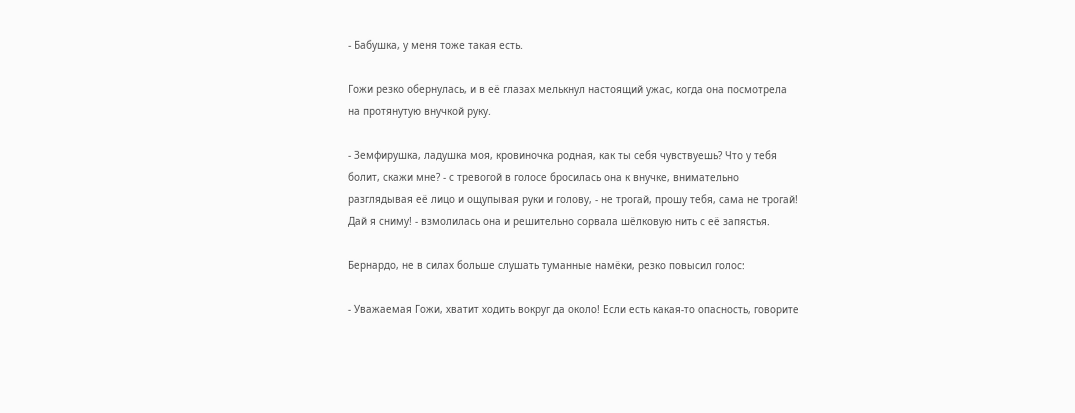- Бабушка, у меня тоже такая есть.

Гожи резко обернулась, и в её глазах мелькнул настоящий ужас, когда она посмотрела на протянутую внучкой руку.

- Земфирушка, ладушка моя, кровиночка родная, как ты себя чувствуешь? Что у тебя болит, скажи мне? - с тревогой в голосе бросилась она к внучке, внимательно разглядывая её лицо и ощупывая руки и голову, - не трогай, прошу тебя, сама не трогай! Дай я сниму! - взмолилась она и решительно сорвала шёлковую нить с её запястья.

Бернардо, не в силах больше слушать туманные намёки, резко повысил голос:

- Уважаемая Гожи, хватит ходить вокруг да около! Если есть какая-то опасность, говорите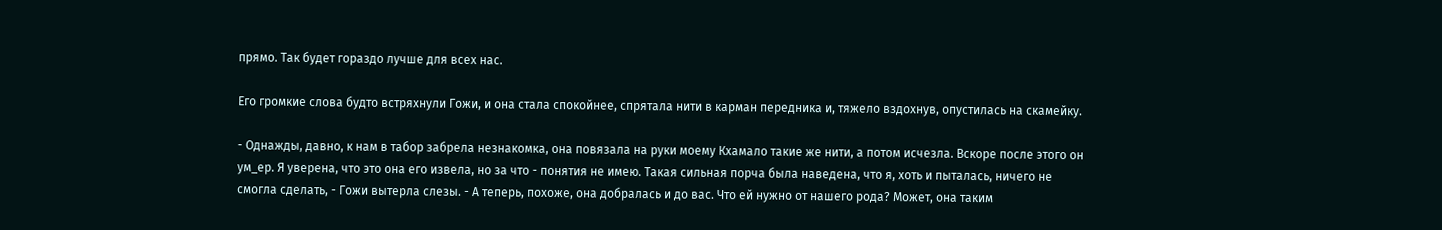прямо. Так будет гораздо лучше для всех нас.

Его громкие слова будто встряхнули Гожи, и она стала спокойнее, спрятала нити в карман передника и, тяжело вздохнув, опустилась на скамейку.

- Однажды, давно, к нам в табор забрела незнакомка, она повязала на руки моему Кхамало такие же нити, а потом исчезла. Вскоре после этого он ум_ер. Я уверена, что это она его извела, но за что - понятия не имею. Такая сильная порча была наведена, что я, хоть и пыталась, ничего не смогла сделать, - Гожи вытерла слезы. - А теперь, похоже, она добралась и до вас. Что ей нужно от нашего рода? Может, она таким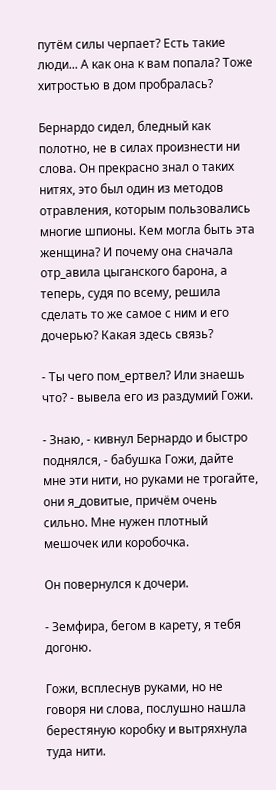путём силы черпает? Есть такие люди... А как она к вам попала? Тоже хитростью в дом пробралась?

Бернардо сидел, бледный как полотно, не в силах произнести ни слова. Он прекрасно знал о таких нитях, это был один из методов отравления, которым пользовались многие шпионы. Кем могла быть эта женщина? И почему она сначала отр_авила цыганского барона, а теперь, судя по всему, решила сделать то же самое с ним и его дочерью? Какая здесь связь?

- Ты чего пом_ертвел? Или знаешь что? - вывела его из раздумий Гожи.

- Знаю, - кивнул Бернардо и быстро поднялся, - бабушка Гожи, дайте мне эти нити, но руками не трогайте, они я_довитые, причём очень сильно. Мне нужен плотный мешочек или коробочка.

Он повернулся к дочери.

- Земфира, бегом в карету, я тебя догоню.

Гожи, всплеснув руками, но не говоря ни слова, послушно нашла берестяную коробку и вытряхнула туда нити.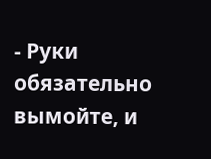- Руки обязательно вымойте, и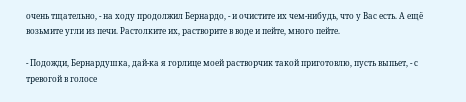очень тщательно, - на ходу продолжил Бернардо, - и очистите их чем-нибудь, что у Вас есть. А ещё возьмите угли из печи. Растолките их, растворите в воде и пейте, много пейте.

- Подожди, Бернардушка, дай-ка я горлице моей растворчик такой приготовлю, пусть выпьет, - с тревогой в голосе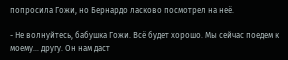попросила Гожи, но Бернардо ласково посмотрел на неё.

- Не волнуйтесь, бабушка Гожи. Всё будет хорошо. Мы сейчас поедем к моему... другу. Он нам даст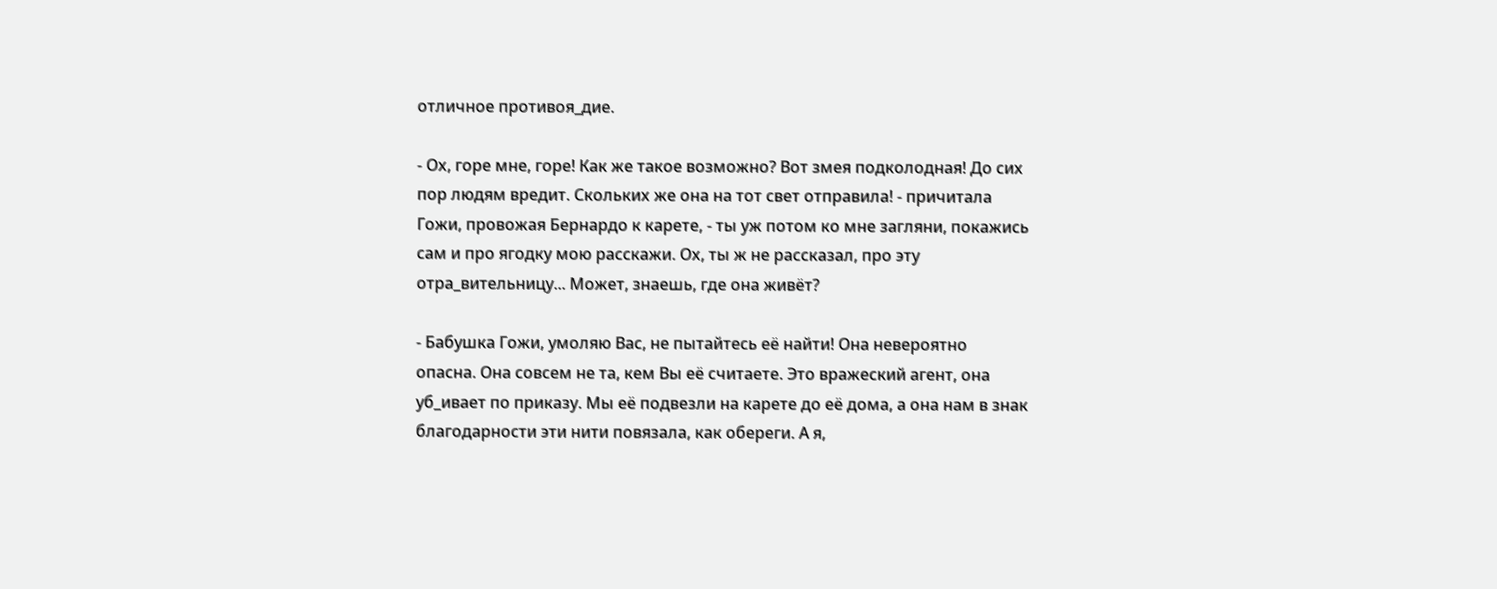отличное противоя_дие.

- Ох, горе мне, горе! Как же такое возможно? Вот змея подколодная! До сих пор людям вредит. Скольких же она на тот свет отправила! - причитала Гожи, провожая Бернардо к карете, - ты уж потом ко мне загляни, покажись сам и про ягодку мою расскажи. Ох, ты ж не рассказал, про эту отра_вительницу... Может, знаешь, где она живёт?

- Бабушка Гожи, умоляю Вас, не пытайтесь её найти! Она невероятно опасна. Она совсем не та, кем Вы её считаете. Это вражеский агент, она уб_ивает по приказу. Мы её подвезли на карете до её дома, а она нам в знак благодарности эти нити повязала, как обереги. А я,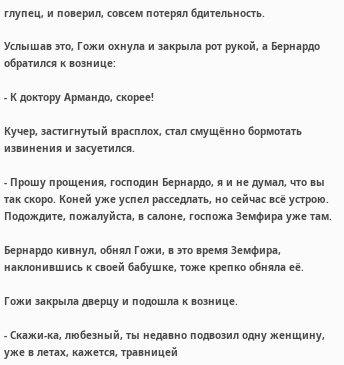глупец, и поверил, совсем потерял бдительность.

Услышав это, Гожи охнула и закрыла рот рукой, а Бернардо обратился к вознице:

- К доктору Армандо, скорее!

Кучер, застигнутый врасплох, стал смущённо бормотать извинения и засуетился.

- Прошу прощения, господин Бернардо, я и не думал, что вы так скоро. Коней уже успел расседлать, но сейчас всё устрою. Подождите, пожалуйста, в салоне, госпожа Земфира уже там.

Бернардо кивнул, обнял Гожи, в это время Земфира, наклонившись к своей бабушке, тоже крепко обняла её.

Гожи закрыла дверцу и подошла к вознице.

- Скажи-ка, любезный, ты недавно подвозил одну женщину, уже в летах, кажется, травницей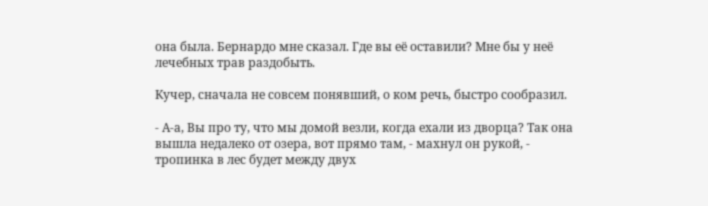она была. Бернардо мне сказал. Где вы её оставили? Мне бы у неё лечебных трав раздобыть.

Кучер, сначала не совсем понявший, о ком речь, быстро сообразил.

- А-а, Вы про ту, что мы домой везли, когда ехали из дворца? Так она вышла недалеко от озера, вот прямо там, - махнул он рукой, - тропинка в лес будет между двух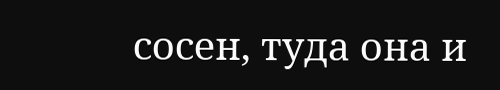сосен, туда она и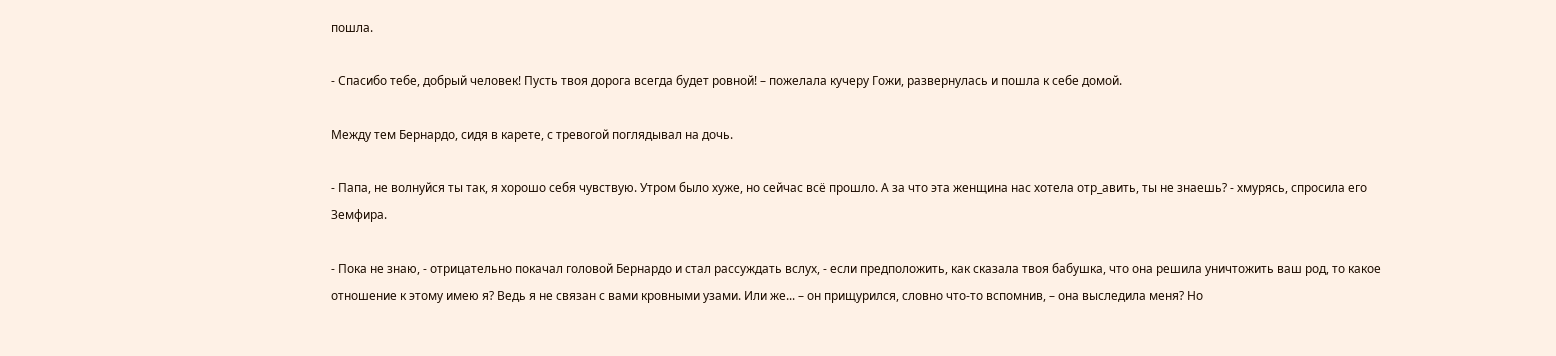пошла.

- Спасибо тебе, добрый человек! Пусть твоя дорога всегда будет ровной! – пожелала кучеру Гожи, развернулась и пошла к себе домой.

Между тем Бернардо, сидя в карете, с тревогой поглядывал на дочь.

- Папа, не волнуйся ты так, я хорошо себя чувствую. Утром было хуже, но сейчас всё прошло. А за что эта женщина нас хотела отр_авить, ты не знаешь? - хмурясь, спросила его Земфира.

- Пока не знаю, - отрицательно покачал головой Бернардо и стал рассуждать вслух, - если предположить, как сказала твоя бабушка, что она решила уничтожить ваш род, то какое отношение к этому имею я? Ведь я не связан с вами кровными узами. Или же... – он прищурился, словно что-то вспомнив, – она выследила меня? Но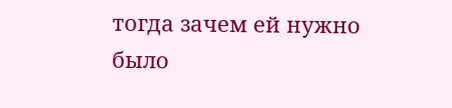тогда зачем ей нужно было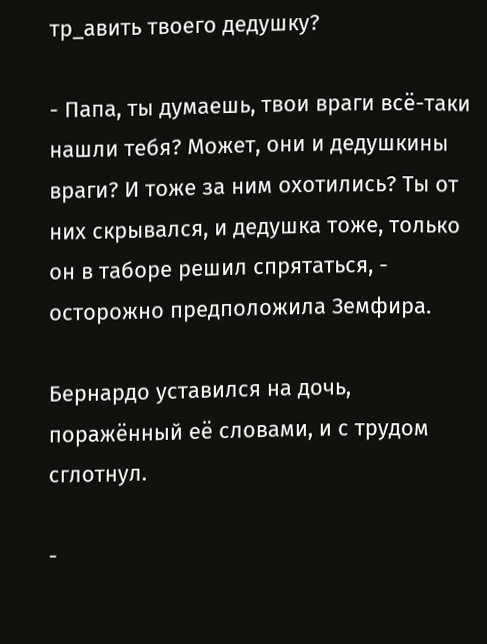тр_авить твоего дедушку?

- Папа, ты думаешь, твои враги всё-таки нашли тебя? Может, они и дедушкины враги? И тоже за ним охотились? Ты от них скрывался, и дедушка тоже, только он в таборе решил спрятаться, - осторожно предположила Земфира.

Бернардо уставился на дочь, поражённый её словами, и с трудом сглотнул.

-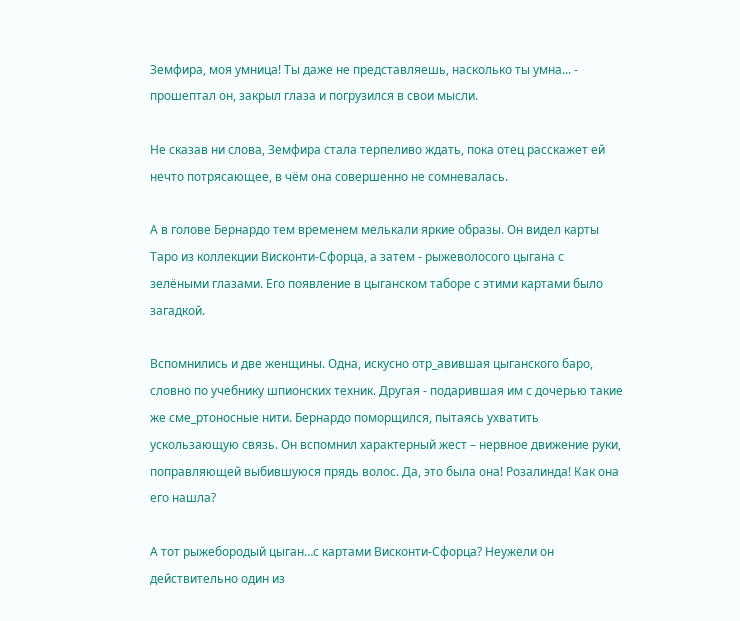Земфира, моя умница! Ты даже не представляешь, насколько ты умна... - прошептал он, закрыл глаза и погрузился в свои мысли.

Не сказав ни слова, Земфира стала терпеливо ждать, пока отец расскажет ей нечто потрясающее, в чём она совершенно не сомневалась.

А в голове Бернардо тем временем мелькали яркие образы. Он видел карты Таро из коллекции Висконти-Сфорца, а затем - рыжеволосого цыгана с зелёными глазами. Его появление в цыганском таборе с этими картами было загадкой.

Вспомнились и две женщины. Одна, искусно отр_авившая цыганского баро, словно по учебнику шпионских техник. Другая - подарившая им с дочерью такие же сме_ртоносные нити. Бернардо поморщился, пытаясь ухватить ускользающую связь. Он вспомнил характерный жест – нервное движение руки, поправляющей выбившуюся прядь волос. Да, это была она! Розалинда! Как она его нашла?

А тот рыжебородый цыган…с картами Висконти-Сфорца? Неужели он действительно один из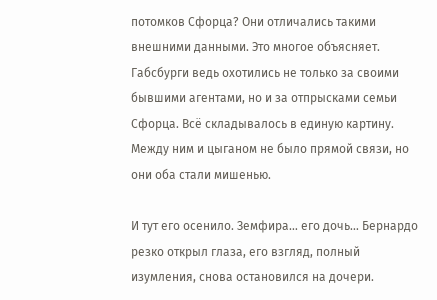потомков Сфорца? Они отличались такими внешними данными. Это многое объясняет. Габсбурги ведь охотились не только за своими бывшими агентами, но и за отпрысками семьи Сфорца. Всё складывалось в единую картину. Между ним и цыганом не было прямой связи, но они оба стали мишенью.

И тут его осенило. Земфира… его дочь… Бернардо резко открыл глаза, его взгляд, полный изумления, снова остановился на дочери.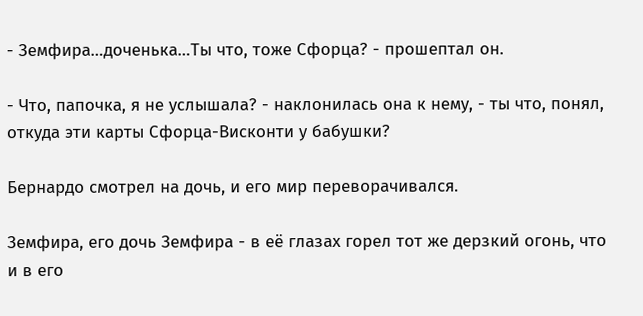- Земфира…доченька…Ты что, тоже Сфорца? - прошептал он.

- Что, папочка, я не услышала? - наклонилась она к нему, - ты что, понял, откуда эти карты Сфорца-Висконти у бабушки?

Бернардо смотрел на дочь, и его мир переворачивался.

Земфира, его дочь Земфира - в её глазах горел тот же дерзкий огонь, что и в его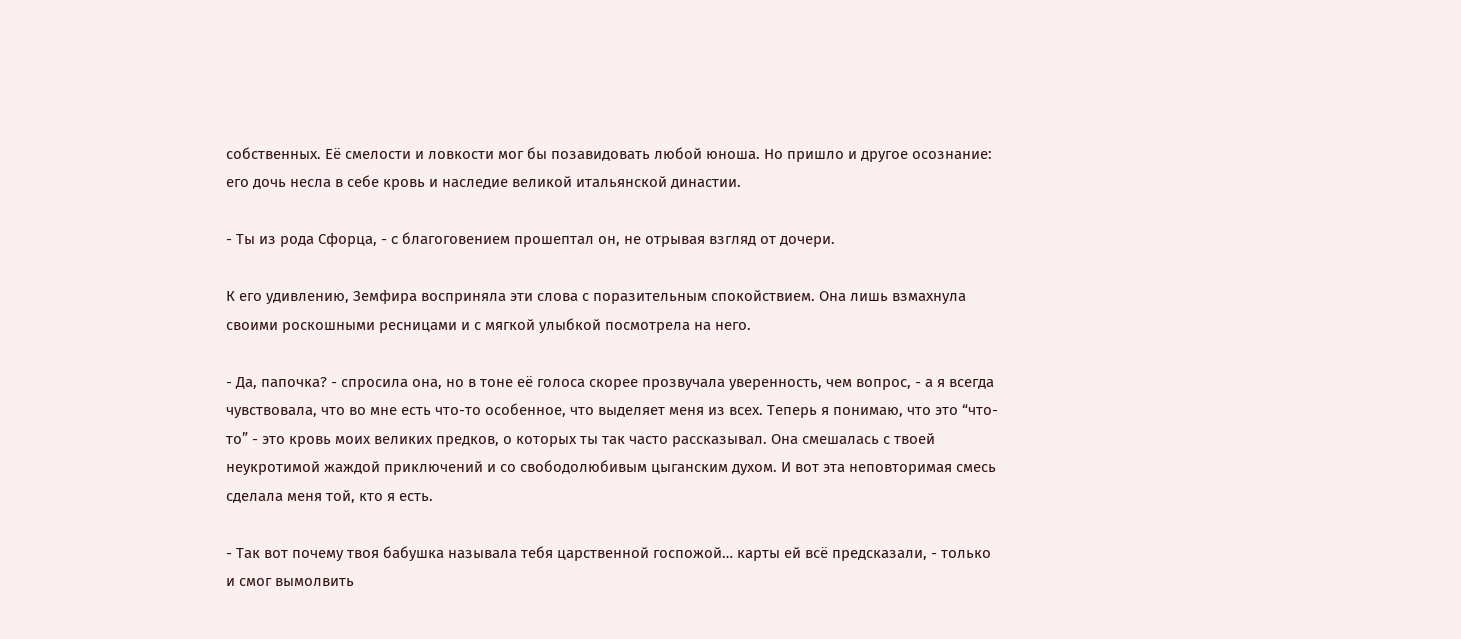собственных. Её смелости и ловкости мог бы позавидовать любой юноша. Но пришло и другое осознание: его дочь несла в себе кровь и наследие великой итальянской династии.

- Ты из рода Сфорца, - c благоговением прошептал он, не отрывая взгляд от дочери.

К его удивлению, Земфира восприняла эти слова с поразительным спокойствием. Она лишь взмахнула своими роскошными ресницами и с мягкой улыбкой посмотрела на него.

- Да, папочка? - спросила она, но в тоне её голоса скорее прозвучала уверенность, чем вопрос, - а я всегда чувствовала, что во мне есть что-то особенное, что выделяет меня из всех. Теперь я понимаю, что это “что-то” - это кровь моих великих предков, о которых ты так часто рассказывал. Она смешалась с твоей неукротимой жаждой приключений и со свободолюбивым цыганским духом. И вот эта неповторимая смесь сделала меня той, кто я есть.

- Так вот почему твоя бабушка называла тебя царственной госпожой… карты ей всё предсказали, - только и смог вымолвить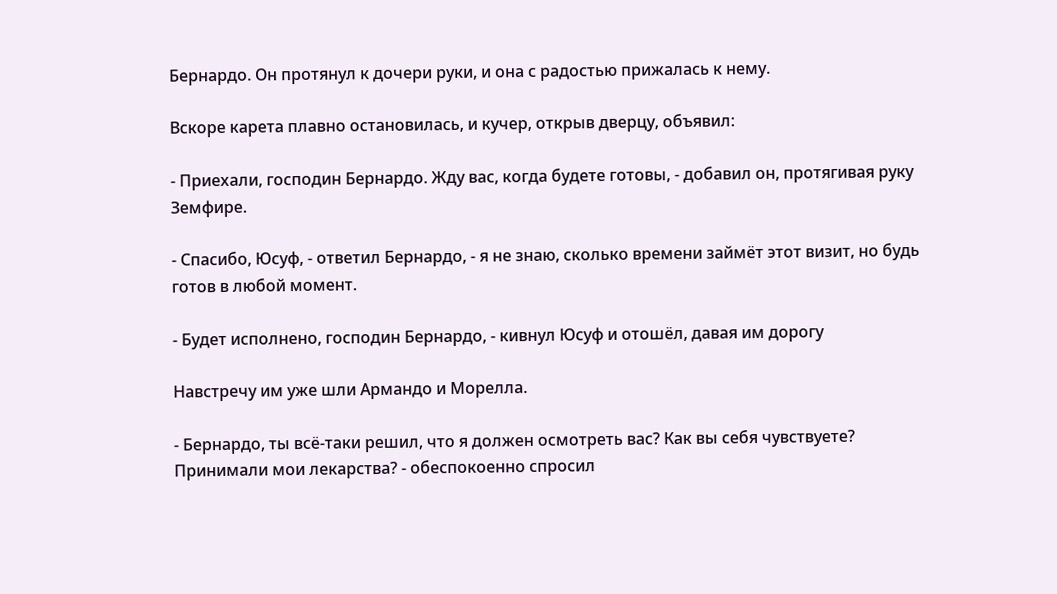Бернардо. Он протянул к дочери руки, и она с радостью прижалась к нему.

Вскоре карета плавно остановилась, и кучер, открыв дверцу, объявил:

- Приехали, господин Бернардо. Жду вас, когда будете готовы, - добавил он, протягивая руку Земфире.

- Спасибо, Юсуф, - ответил Бернардо, - я не знаю, сколько времени займёт этот визит, но будь готов в любой момент.

- Будет исполнено, господин Бернардо, - кивнул Юсуф и отошёл, давая им дорогу

Навстречу им уже шли Армандо и Морелла.

- Бернардо, ты всё-таки решил, что я должен осмотреть вас? Как вы себя чувствуете? Принимали мои лекарства? - обеспокоенно спросил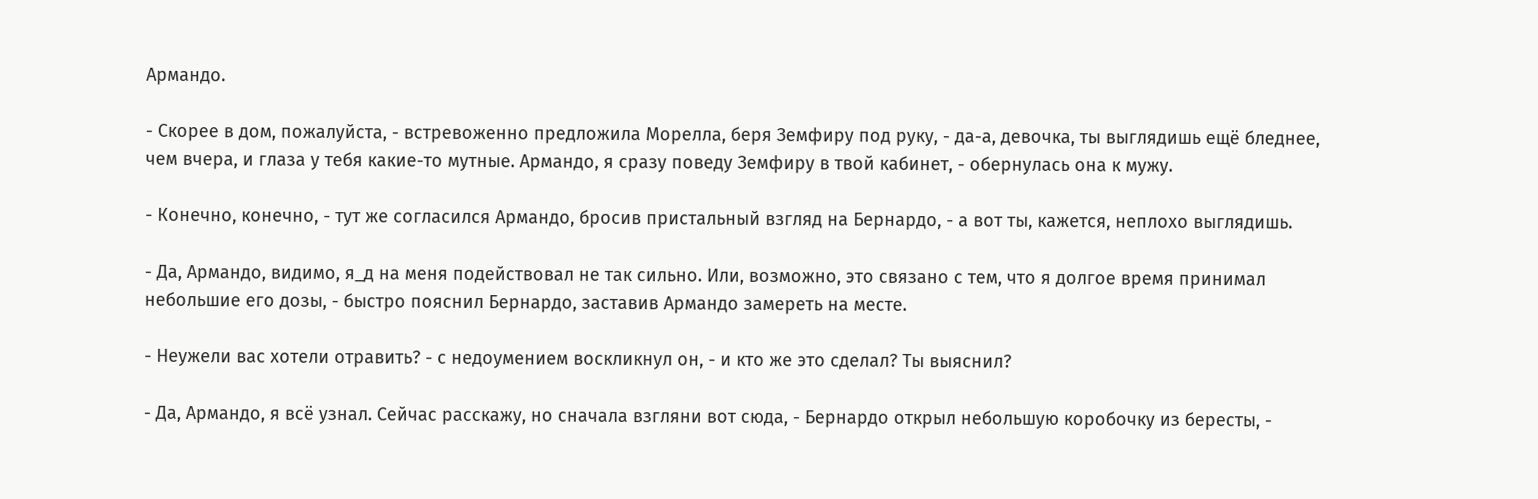Армандо.

- Скорее в дом, пожалуйста, - встревоженно предложила Морелла, беря Земфиру под руку, - да-а, девочка, ты выглядишь ещё бледнее, чем вчера, и глаза у тебя какие-то мутные. Армандо, я сразу поведу Земфиру в твой кабинет, - обернулась она к мужу.

- Конечно, конечно, - тут же согласился Армандо, бросив пристальный взгляд на Бернардо, - а вот ты, кажется, неплохо выглядишь.

- Да, Армандо, видимо, я_д на меня подействовал не так сильно. Или, возможно, это связано с тем, что я долгое время принимал небольшие его дозы, - быстро пояснил Бернардо, заставив Армандо замереть на месте.

- Неужели вас хотели отравить? - с недоумением воскликнул он, - и кто же это сделал? Ты выяснил?

- Да, Армандо, я всё узнал. Сейчас расскажу, но сначала взгляни вот сюда, - Бернардо открыл небольшую коробочку из бересты, -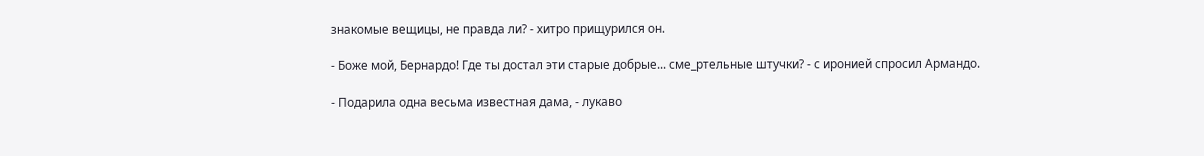знакомые вещицы, не правда ли? - хитро прищурился он.

- Боже мой, Бернардо! Где ты достал эти старые добрые... сме_ртельные штучки? - с иронией спросил Армандо.

- Подарила одна весьма известная дама, - лукаво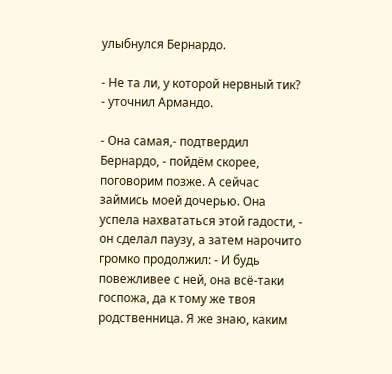улыбнулся Бернардо.

- Не та ли, у которой нервный тик? - уточнил Армандо.

- Она самая,- подтвердил Бернардо, - пойдём скорее, поговорим позже. А сейчас займись моей дочерью. Она успела нахвататься этой гадости, - он сделал паузу, а затем нарочито громко продолжил: - И будь повежливее с ней, она всё-таки госпожа, да к тому же твоя родственница. Я же знаю, каким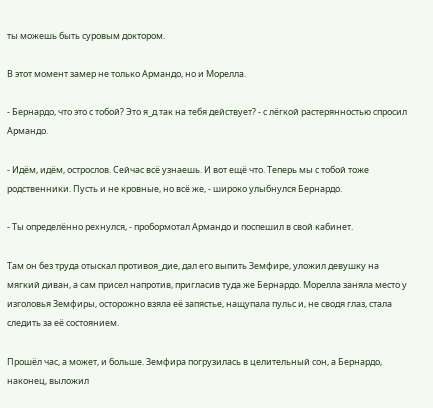ты можешь быть суровым доктором.

В этот момент замер не только Армандо, но и Морелла.

- Бернардо, что это с тобой? Это я_д так на тебя действует? - с лёгкой растерянностью спросил Армандо.

- Идём, идём, острослов. Сейчас всё узнаешь. И вот ещё что. Теперь мы с тобой тоже родственники. Пусть и не кровные, но всё же, - широко улыбнулся Бернардо.

- Ты определённо рехнулся, - пробормотал Армандо и поспешил в свой кабинет.

Там он без труда отыскал противоя_дие, дал его выпить Земфире, уложил девушку на мягкий диван, а сам присел напротив, пригласив туда же Бернардо. Морелла заняла место у изголовья Земфиры, осторожно взяла её запястье, нащупала пульс и, не сводя глаз, стала следить за её состоянием.

Прошёл час, а может, и больше. Земфира погрузилась в целительный сон, а Бернардо, наконец, выложил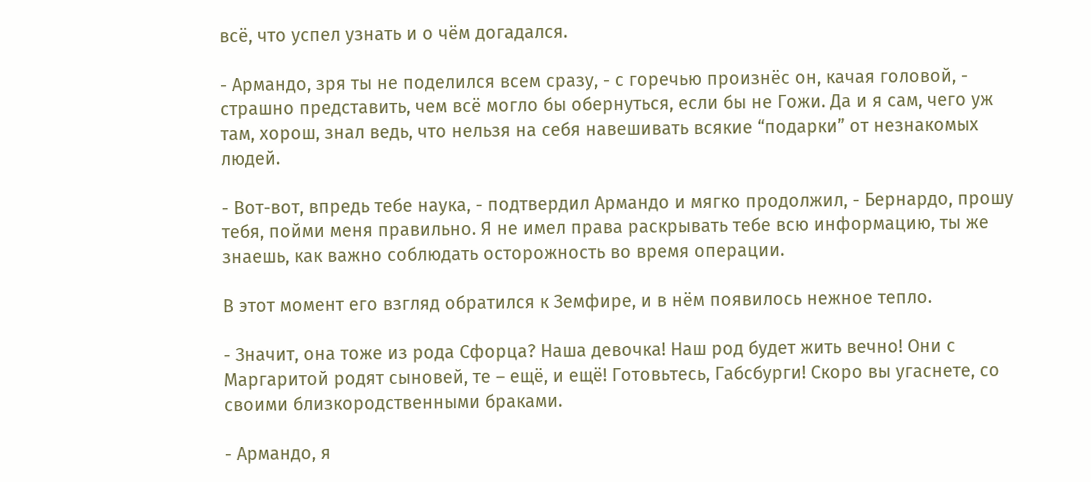всё, что успел узнать и о чём догадался.

- Армандо, зря ты не поделился всем сразу, - с горечью произнёс он, качая головой, - страшно представить, чем всё могло бы обернуться, если бы не Гожи. Да и я сам, чего уж там, хорош, знал ведь, что нельзя на себя навешивать всякие “подарки” от незнакомых людей.

- Вот-вот, впредь тебе наука, - подтвердил Армандо и мягко продолжил, - Бернардо, прошу тебя, пойми меня правильно. Я не имел права раскрывать тебе всю информацию, ты же знаешь, как важно соблюдать осторожность во время операции.

В этот момент его взгляд обратился к Земфире, и в нём появилось нежное тепло.

- Значит, она тоже из рода Сфорца? Наша девочка! Наш род будет жить вечно! Они с Маргаритой родят сыновей, те – ещё, и ещё! Готовьтесь, Габсбурги! Скоро вы угаснете, со своими близкородственными браками.

- Армандо, я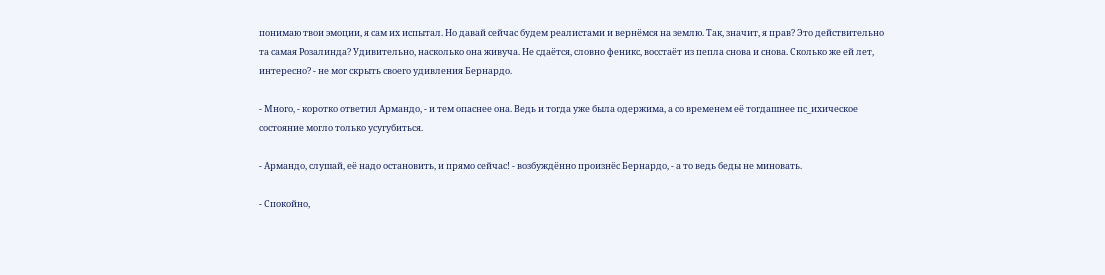понимаю твои эмоции, я сам их испытал. Но давай сейчас будем реалистами и вернёмся на землю. Так, значит, я прав? Это действительно та самая Розалинда? Удивительно, насколько она живуча. Не сдаётся, словно феникс, восстаёт из пепла снова и снова. Сколько же ей лет, интересно? - не мог скрыть своего удивления Бернардо.

- Много, - коротко ответил Армандо, - и тем опаснее она. Ведь и тогда уже была одержима, а со временем её тогдашнее пс_ихическое состояние могло только усугубиться.

- Армандо, слушай, её надо остановить, и прямо сейчас! - возбуждённо произнёс Бернардо, - а то ведь беды не миновать.

- Спокойно,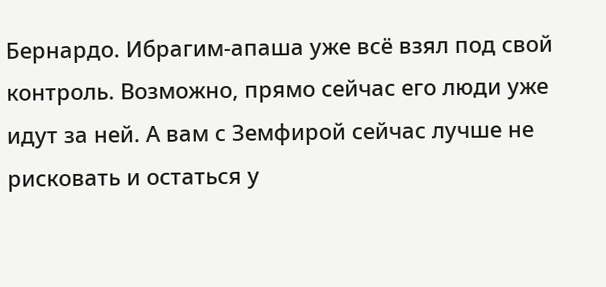Бернардо. Ибрагим-апаша уже всё взял под свой контроль. Возможно, прямо сейчас его люди уже идут за ней. А вам с Земфирой сейчас лучше не рисковать и остаться у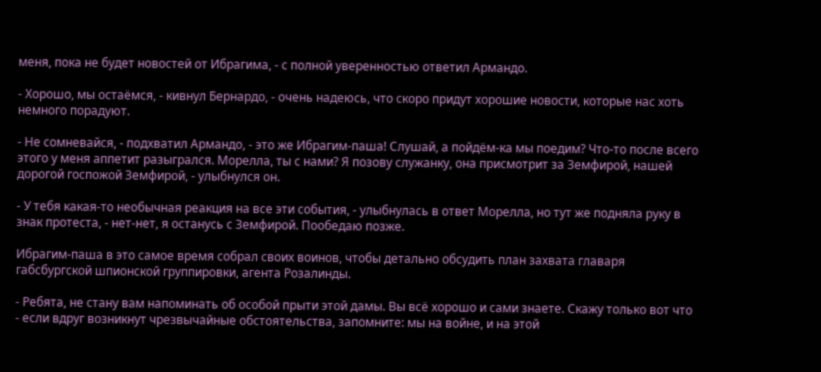меня, пока не будет новостей от Ибрагима, - с полной уверенностью ответил Армандо.

- Хорошо, мы остаёмся, - кивнул Бернардо, - очень надеюсь, что скоро придут хорошие новости, которые нас хоть немного порадуют.

- Не сомневайся, - подхватил Армандо, - это же Ибрагим-паша! Слушай, а пойдём-ка мы поедим? Что-то после всего этого у меня аппетит разыгрался. Морелла, ты с нами? Я позову служанку, она присмотрит за Земфирой, нашей дорогой госпожой Земфирой, - улыбнулся он.

- У тебя какая-то необычная реакция на все эти события, - улыбнулась в ответ Морелла, но тут же подняла руку в знак протеста, - нет-нет, я останусь с Земфирой. Пообедаю позже.

Ибрагим-паша в это самое время собрал своих воинов, чтобы детально обсудить план захвата главаря габсбургской шпионской группировки, агента Розалинды.

- Ребята, не стану вам напоминать об особой прыти этой дамы. Вы всё хорошо и сами знаете. Скажу только вот что - если вдруг возникнут чрезвычайные обстоятельства, запомните: мы на войне, и на этой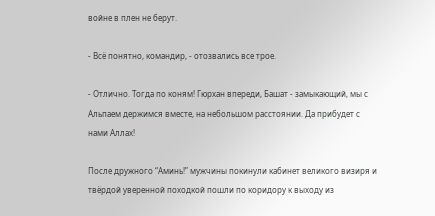войне в плен не берут.

- Всё понятно, командир, - отозвались все трое.

- Отлично. Тогда по коням! Гюрхан впереди, Башат - замыкающий, мы с Альпаем держимся вместе, на небольшом расстоянии. Да прибудет с нами Аллах!

После дружного “Аминь!” мужчины покинули кабинет великого визиря и твёрдой уверенной походкой пошли по коридору к выходу из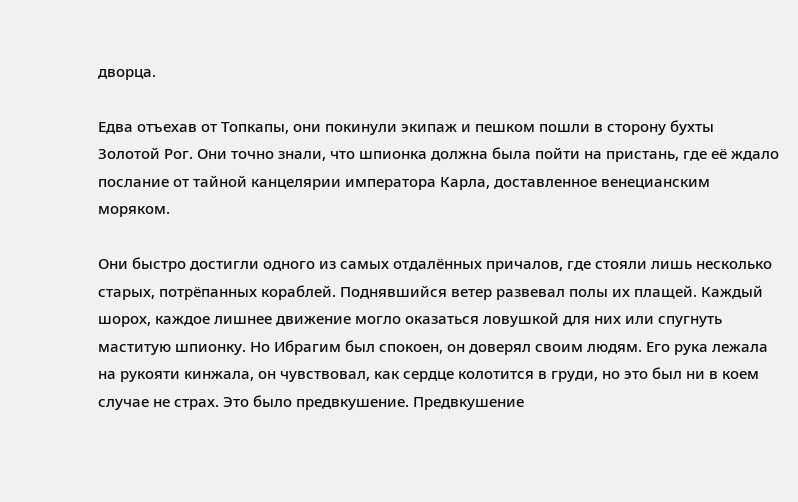дворца.

Едва отъехав от Топкапы, они покинули экипаж и пешком пошли в сторону бухты Золотой Рог. Они точно знали, что шпионка должна была пойти на пристань, где её ждало послание от тайной канцелярии императора Карла, доставленное венецианским моряком.

Они быстро достигли одного из самых отдалённых причалов, где стояли лишь несколько старых, потрёпанных кораблей. Поднявшийся ветер развевал полы их плащей. Каждый шорох, каждое лишнее движение могло оказаться ловушкой для них или спугнуть маститую шпионку. Но Ибрагим был спокоен, он доверял своим людям. Его рука лежала на рукояти кинжала, он чувствовал, как сердце колотится в груди, но это был ни в коем случае не страх. Это было предвкушение. Предвкушение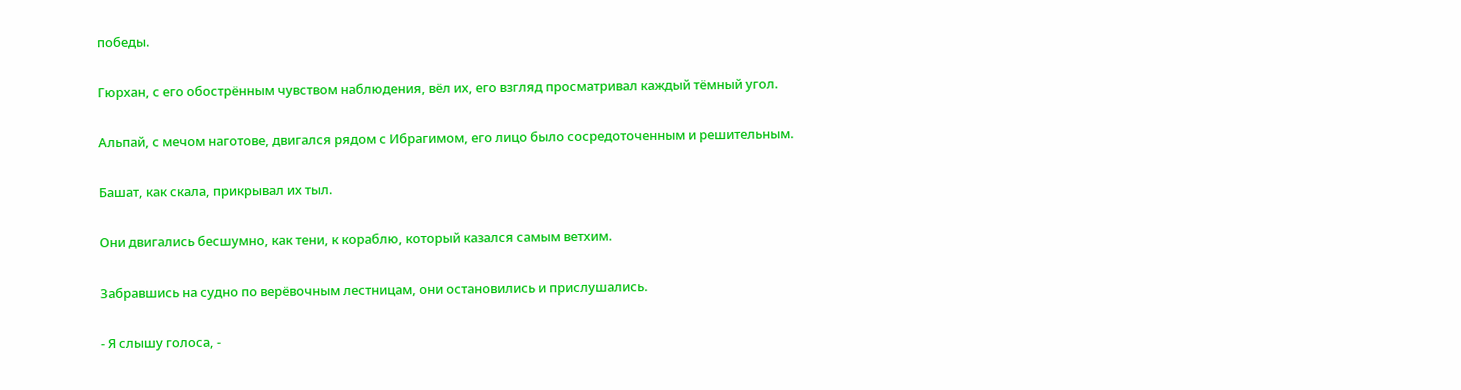победы.

Гюрхан, с его обострённым чувством наблюдения, вёл их, его взгляд просматривал каждый тёмный угол.

Альпай, с мечом наготове, двигался рядом с Ибрагимом, его лицо было сосредоточенным и решительным.

Башат, как скала, прикрывал их тыл.

Они двигались бесшумно, как тени, к кораблю, который казался самым ветхим.

Забравшись на судно по верёвочным лестницам, они остановились и прислушались.

- Я слышу голоса, -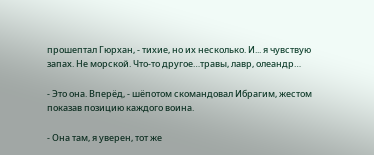прошептал Гюрхан, - тихие, но их несколько. И... я чувствую запах. Не морской. Что-то другое…травы, лавр, олеандр…

- Это она. Вперёд, - шёпотом скомандовал Ибрагим, жестом показав позицию каждого воина.

- Она там, я уверен, тот же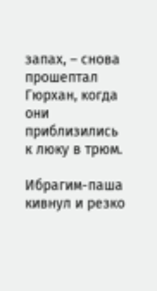запах, – снова прошептал Гюрхан, когда они приблизились к люку в трюм.

Ибрагим-паша кивнул и резко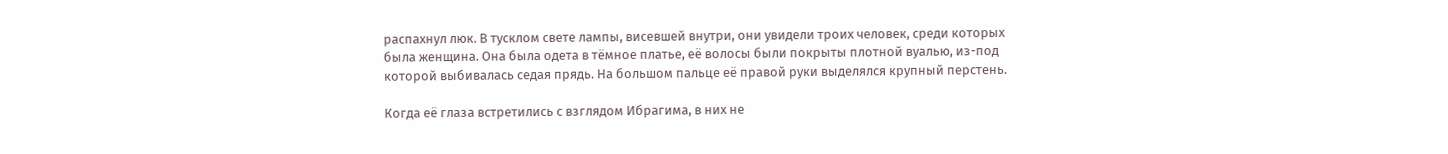распахнул люк. В тусклом свете лампы, висевшей внутри, они увидели троих человек, среди которых была женщина. Она была одета в тёмное платье, её волосы были покрыты плотной вуалью, из-под которой выбивалась седая прядь. На большом пальце её правой руки выделялся крупный перстень.

Когда её глаза встретились с взглядом Ибрагима, в них не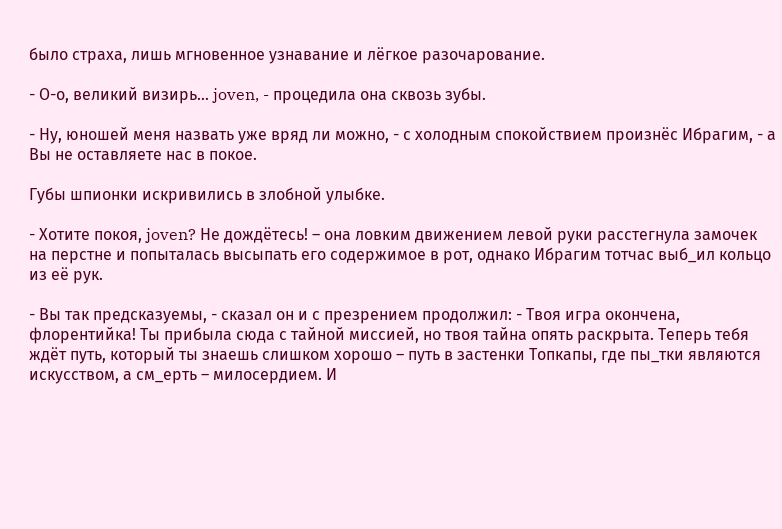было страха, лишь мгновенное узнавание и лёгкое разочарование.

- О-о, великий визирь… joven, - процедила она сквозь зубы.

- Ну, юношей меня назвать уже вряд ли можно, - с холодным спокойствием произнёс Ибрагим, - а Вы не оставляете нас в покое.

Губы шпионки искривились в злобной улыбке.

- Хотите покоя, joven? Не дождётесь! – она ловким движением левой руки расстегнула замочек на перстне и попыталась высыпать его содержимое в рот, однако Ибрагим тотчас выб_ил кольцо из её рук.

- Вы так предсказуемы, - сказал он и с презрением продолжил: - Твоя игра окончена, флорентийка! Ты прибыла сюда с тайной миссией, но твоя тайна опять раскрыта. Теперь тебя ждёт путь, который ты знаешь слишком хорошо – путь в застенки Топкапы, где пы_тки являются искусством, а см_ерть – милосердием. И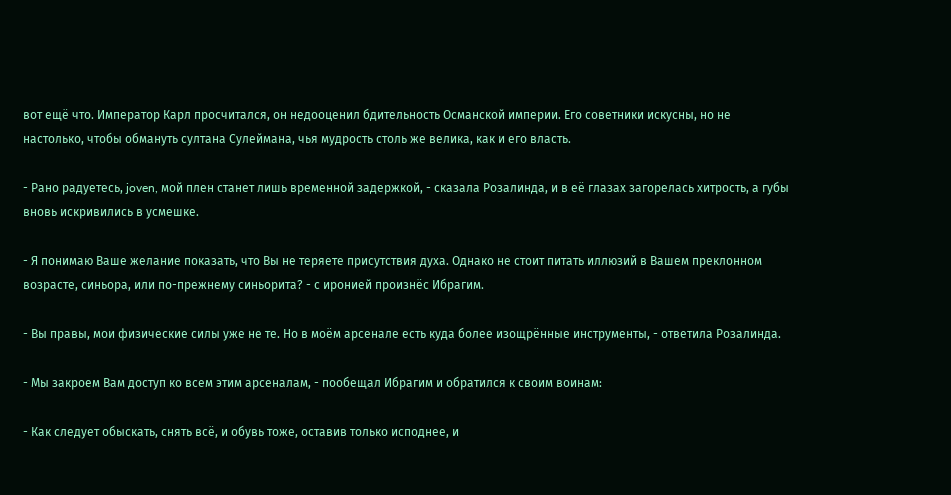вот ещё что. Император Карл просчитался, он недооценил бдительность Османской империи. Его советники искусны, но не настолько, чтобы обмануть султана Сулеймана, чья мудрость столь же велика, как и его власть.

- Рано радуетесь, joven, мой плен станет лишь временной задержкой, - сказала Розалинда, и в её глазах загорелась хитрость, а губы вновь искривились в усмешке.

- Я понимаю Ваше желание показать, что Вы не теряете присутствия духа. Однако не стоит питать иллюзий в Вашем преклонном возрасте, синьора, или по-прежнему синьорита? - с иронией произнёс Ибрагим.

- Вы правы, мои физические силы уже не те. Но в моём арсенале есть куда более изощрённые инструменты, - ответила Розалинда.

- Мы закроем Вам доступ ко всем этим арсеналам, - пообещал Ибрагим и обратился к своим воинам:

- Как следует обыскать, снять всё, и обувь тоже, оставив только исподнее, и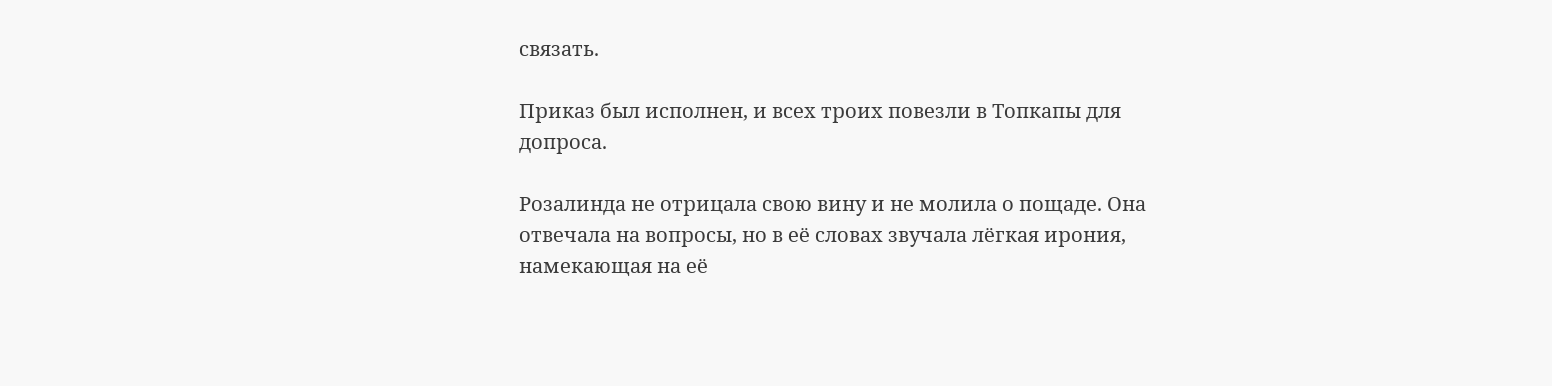связать.

Приказ был исполнен, и всех троих повезли в Топкапы для допроса.

Розалинда не отрицала свою вину и не молила о пощаде. Она отвечала на вопросы, но в её словах звучала лёгкая ирония, намекающая на её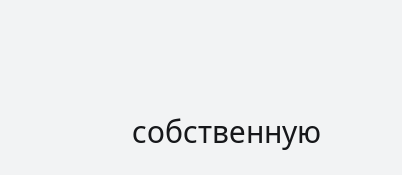собственную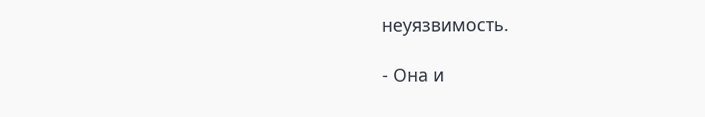неуязвимость.

- Она и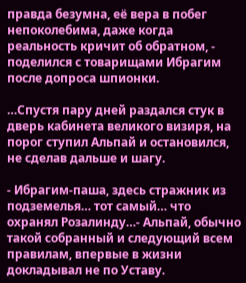правда безумна, её вера в побег непоколебима, даже когда реальность кричит об обратном, - поделился с товарищами Ибрагим после допроса шпионки.

…Спустя пару дней раздался стук в дверь кабинета великого визиря, на порог ступил Альпай и остановился, не сделав дальше и шагу.

- Ибрагим-паша, здесь стражник из подземелья… тот самый… что охранял Розалинду…- Альпай, обычно такой собранный и следующий всем правилам, впервые в жизни докладывал не по Уставу.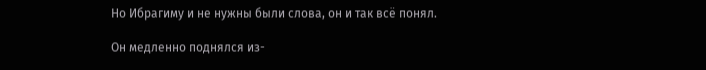Но Ибрагиму и не нужны были слова, он и так всё понял.

Он медленно поднялся из-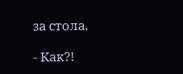за стола.

- Как?!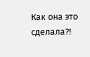Как она это сделала?!